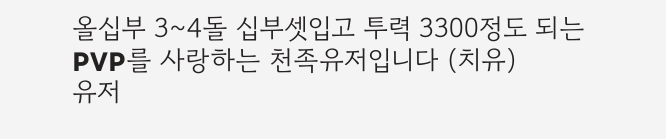올십부 3~4돌 십부셋입고 투력 3300정도 되는
PVP를 사랑하는 천족유저입니다 (치유)
유저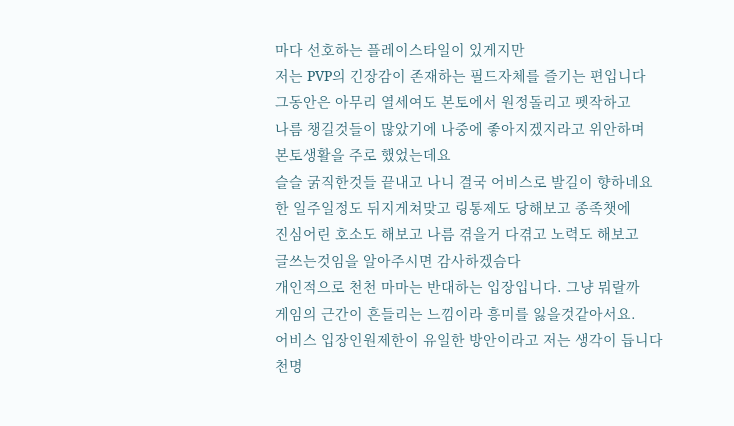마다 선호하는 플레이스타일이 있게지만
저는 PVP의 긴장감이 존재하는 필드자체를 즐기는 편입니다
그동안은 아무리 열세여도 본토에서 원정돌리고 펫작하고
나름 챙길것들이 많았기에 나중에 좋아지겠지라고 위안하며
본토생활을 주로 했었는데요
슬슬 굵직한것들 끝내고 나니 결국 어비스로 발길이 향하네요
한 일주일정도 뒤지게쳐맞고 링통제도 당해보고 종족챗에
진심어린 호소도 해보고 나름 겪을거 다겪고 노력도 해보고
글쓰는것임을 알아주시면 감사하겠슴다
개인적으로 천천 마마는 반대하는 입장입니다. 그냥 뭐랄까
게임의 근간이 흔들리는 느낌이라 흥미를 잃을것같아서요.
어비스 입장인원제한이 유일한 방안이라고 저는 생각이 듭니다
천명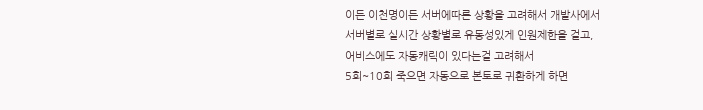이든 이천명이든 서버에따른 상황을 고려해서 개발사에서
서버별로 실시간 상황별로 유동성있게 인원제한을 걸고,
어비스에도 자동캐릭이 있다는걸 고려해서
5회~10회 죽으면 자동으로 본토로 귀환하게 하면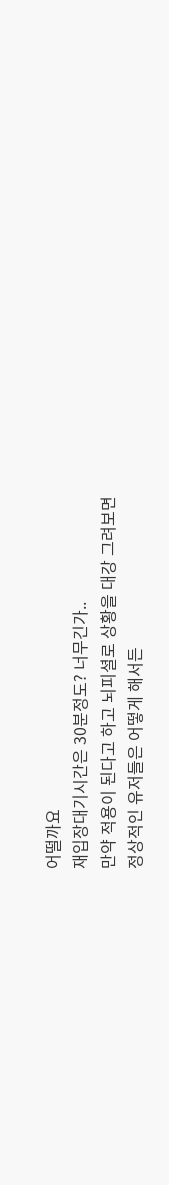어떨까요
재입장대기시간은 30분정도? 너무긴가..
만약 적용이 된다고 하고 뇌피셜로 상황을 대강 그려보면
정상적인 유저들은 어떻게 해서든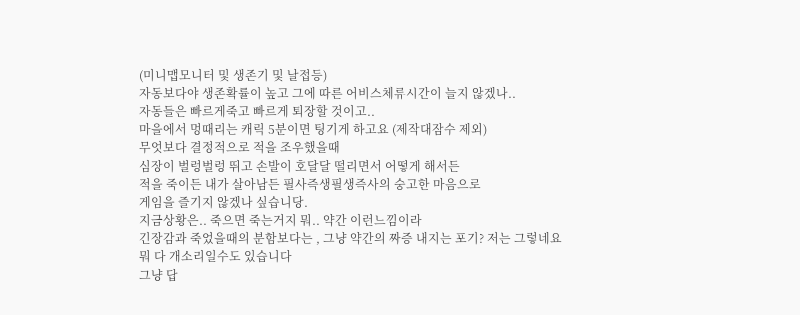(미니맵모니터 및 생존기 및 날접등)
자동보다야 생존확률이 높고 그에 따른 어비스체류시간이 늘지 않겠나..
자동들은 빠르게죽고 빠르게 퇴장할 것이고..
마을에서 멍때리는 캐릭 5분이면 팅기게 하고요 (제작대잠수 제외)
무엇보다 결정적으로 적을 조우했을때
심장이 벌렁벌렁 뛰고 손발이 호달달 떨리면서 어떻게 해서든
적을 죽이든 내가 살아남든 필사즉생필생즉사의 숭고한 마음으로
게임을 즐기지 않겠나 싶습니당.
지금상황은.. 죽으면 죽는거지 뭐.. 약간 이런느낌이라
긴장감과 죽었을때의 분함보다는 , 그냥 약간의 짜증 내지는 포기? 저는 그렇네요
뭐 다 개소리일수도 있습니다
그냥 답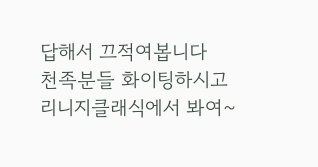답해서 끄적여봅니다
천족분들 화이팅하시고
리니지클래식에서 봐여~